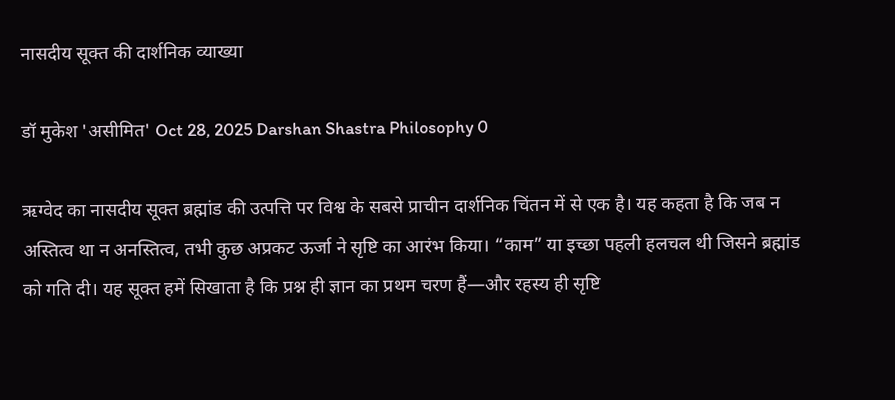नासदीय सूक्त की दार्शनिक व्याख्या

डॉ मुकेश 'असीमित' Oct 28, 2025 Darshan Shastra Philosophy 0

ऋग्वेद का नासदीय सूक्त ब्रह्मांड की उत्पत्ति पर विश्व के सबसे प्राचीन दार्शनिक चिंतन में से एक है। यह कहता है कि जब न अस्तित्व था न अनस्तित्व, तभी कुछ अप्रकट ऊर्जा ने सृष्टि का आरंभ किया। “काम” या इच्छा पहली हलचल थी जिसने ब्रह्मांड को गति दी। यह सूक्त हमें सिखाता है कि प्रश्न ही ज्ञान का प्रथम चरण हैं—और रहस्य ही सृष्टि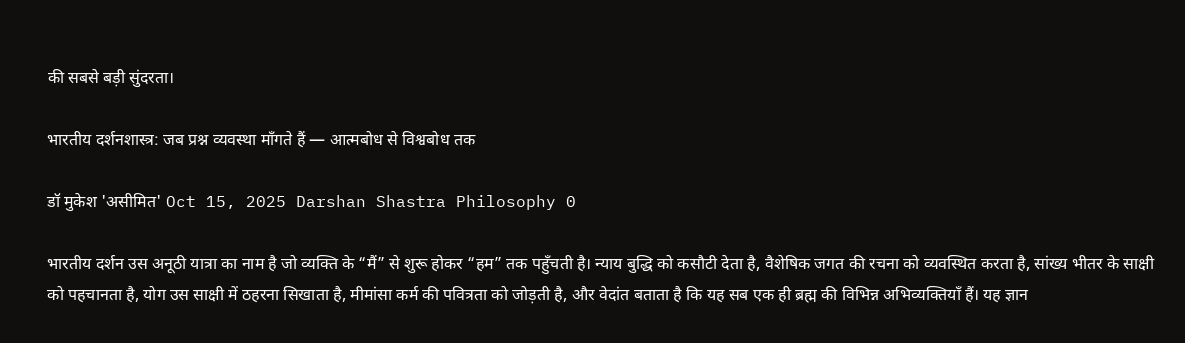की सबसे बड़ी सुंदरता।

भारतीय दर्शनशास्त्र: जब प्रश्न व्यवस्था माँगते हैं — आत्मबोध से विश्वबोध तक

डॉ मुकेश 'असीमित' Oct 15, 2025 Darshan Shastra Philosophy 0

भारतीय दर्शन उस अनूठी यात्रा का नाम है जो व्यक्ति के “मैं” से शुरू होकर “हम” तक पहुँचती है। न्याय बुद्धि को कसौटी देता है, वैशेषिक जगत की रचना को व्यवस्थित करता है, सांख्य भीतर के साक्षी को पहचानता है, योग उस साक्षी में ठहरना सिखाता है, मीमांसा कर्म की पवित्रता को जोड़ती है, और वेदांत बताता है कि यह सब एक ही ब्रह्म की विभिन्न अभिव्यक्तियाँ हैं। यह ज्ञान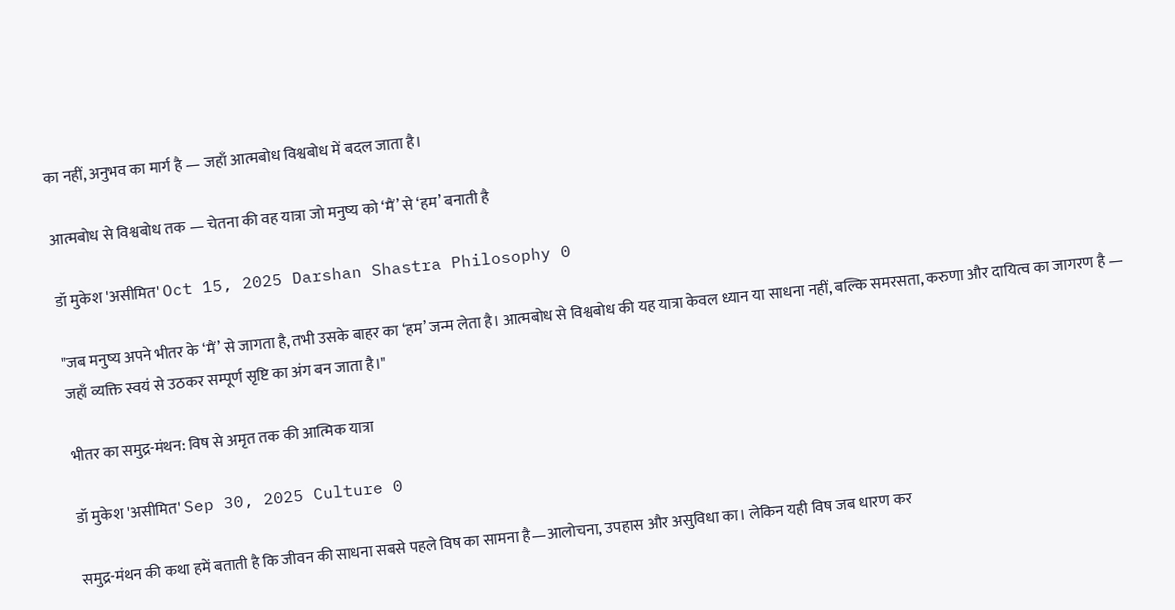का नहीं, अनुभव का मार्ग है — जहाँ आत्मबोध विश्वबोध में बदल जाता है।

आत्मबोध से विश्वबोध तक — चेतना की वह यात्रा जो मनुष्य को ‘मैं’ से ‘हम’ बनाती है

डॉ मुकेश 'असीमित' Oct 15, 2025 Darshan Shastra Philosophy 0

"जब मनुष्य अपने भीतर के ‘मैं’ से जागता है, तभी उसके बाहर का ‘हम’ जन्म लेता है। आत्मबोध से विश्वबोध की यह यात्रा केवल ध्यान या साधना नहीं, बल्कि समरसता, करुणा और दायित्व का जागरण है — जहाँ व्यक्ति स्वयं से उठकर सम्पूर्ण सृष्टि का अंग बन जाता है।"

भीतर का समुद्र-मंथन: विष से अमृत तक की आत्मिक यात्रा

डॉ मुकेश 'असीमित' Sep 30, 2025 Culture 0

समुद्र-मंथन की कथा हमें बताती है कि जीवन की साधना सबसे पहले विष का सामना है—आलोचना, उपहास और असुविधा का। लेकिन यही विष जब धारण कर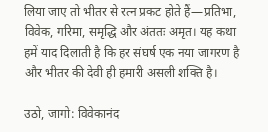लिया जाए तो भीतर से रत्न प्रकट होते हैं—प्रतिभा, विवेक, गरिमा, समृद्धि और अंततः अमृत। यह कथा हमें याद दिलाती है कि हर संघर्ष एक नया जागरण है और भीतर की देवी ही हमारी असली शक्ति है।

उठो, जागो: विवेकानंद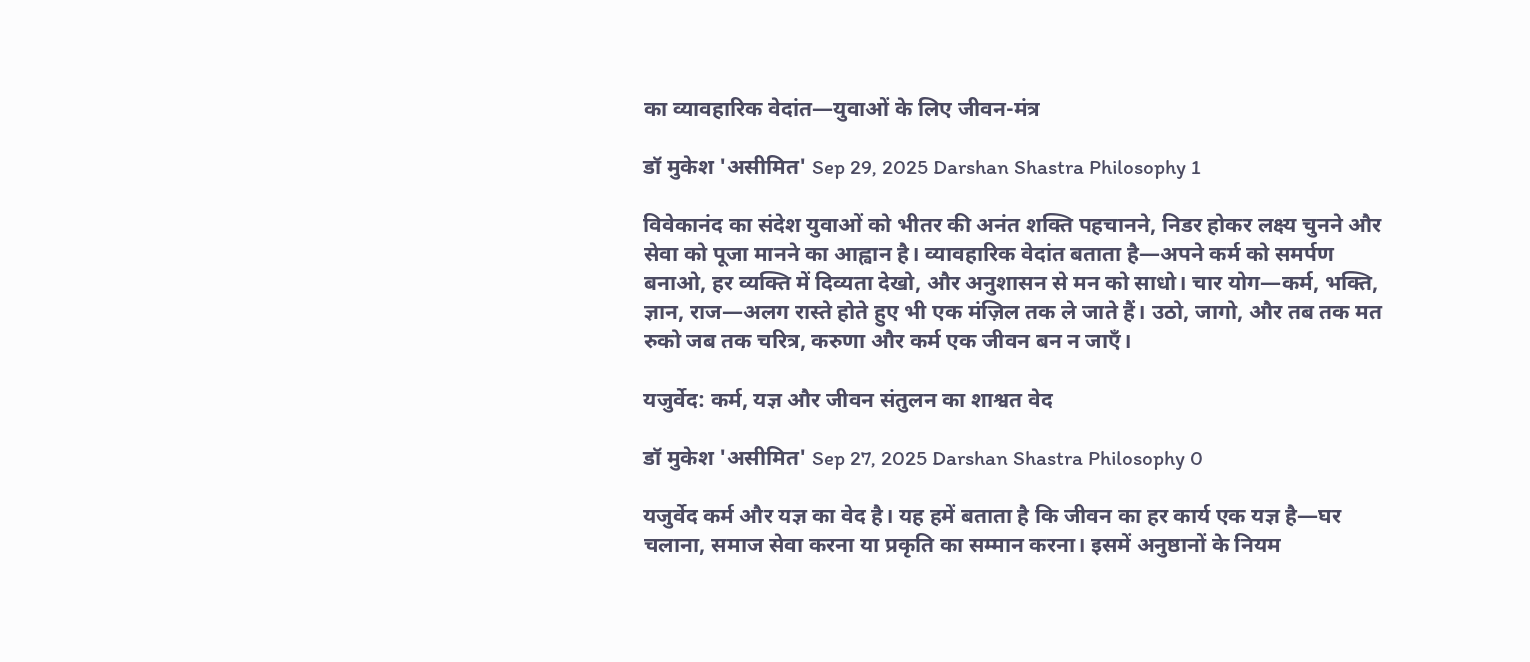का व्यावहारिक वेदांत—युवाओं के लिए जीवन-मंत्र

डॉ मुकेश 'असीमित' Sep 29, 2025 Darshan Shastra Philosophy 1

विवेकानंद का संदेश युवाओं को भीतर की अनंत शक्ति पहचानने, निडर होकर लक्ष्य चुनने और सेवा को पूजा मानने का आह्वान है। व्यावहारिक वेदांत बताता है—अपने कर्म को समर्पण बनाओ, हर व्यक्ति में दिव्यता देखो, और अनुशासन से मन को साधो। चार योग—कर्म, भक्ति, ज्ञान, राज—अलग रास्ते होते हुए भी एक मंज़िल तक ले जाते हैं। उठो, जागो, और तब तक मत रुको जब तक चरित्र, करुणा और कर्म एक जीवन बन न जाएँ।

यजुर्वेद: कर्म, यज्ञ और जीवन संतुलन का शाश्वत वेद

डॉ मुकेश 'असीमित' Sep 27, 2025 Darshan Shastra Philosophy 0

यजुर्वेद कर्म और यज्ञ का वेद है। यह हमें बताता है कि जीवन का हर कार्य एक यज्ञ है—घर चलाना, समाज सेवा करना या प्रकृति का सम्मान करना। इसमें अनुष्ठानों के नियम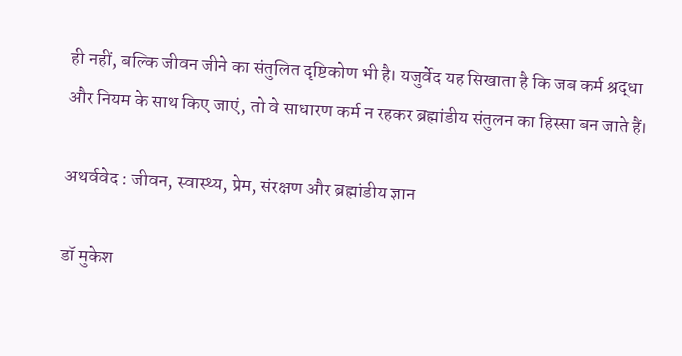ही नहीं, बल्कि जीवन जीने का संतुलित दृष्टिकोण भी है। यजुर्वेद यह सिखाता है कि जब कर्म श्रद्धा और नियम के साथ किए जाएं, तो वे साधारण कर्म न रहकर ब्रह्मांडीय संतुलन का हिस्सा बन जाते हैं।

अथर्ववेद : जीवन, स्वास्थ्य, प्रेम, संरक्षण और ब्रह्मांडीय ज्ञान

डॉ मुकेश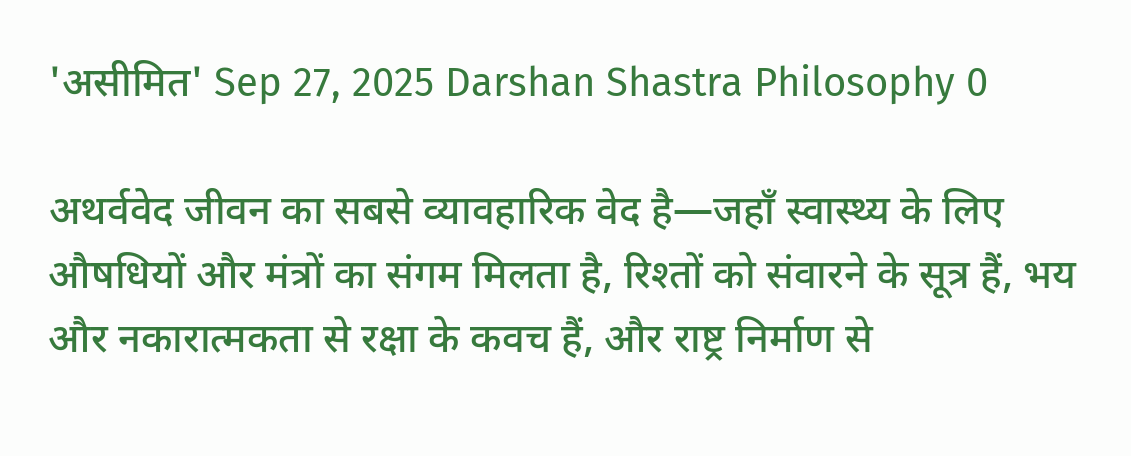'असीमित' Sep 27, 2025 Darshan Shastra Philosophy 0

अथर्ववेद जीवन का सबसे व्यावहारिक वेद है—जहाँ स्वास्थ्य के लिए औषधियों और मंत्रों का संगम मिलता है, रिश्तों को संवारने के सूत्र हैं, भय और नकारात्मकता से रक्षा के कवच हैं, और राष्ट्र निर्माण से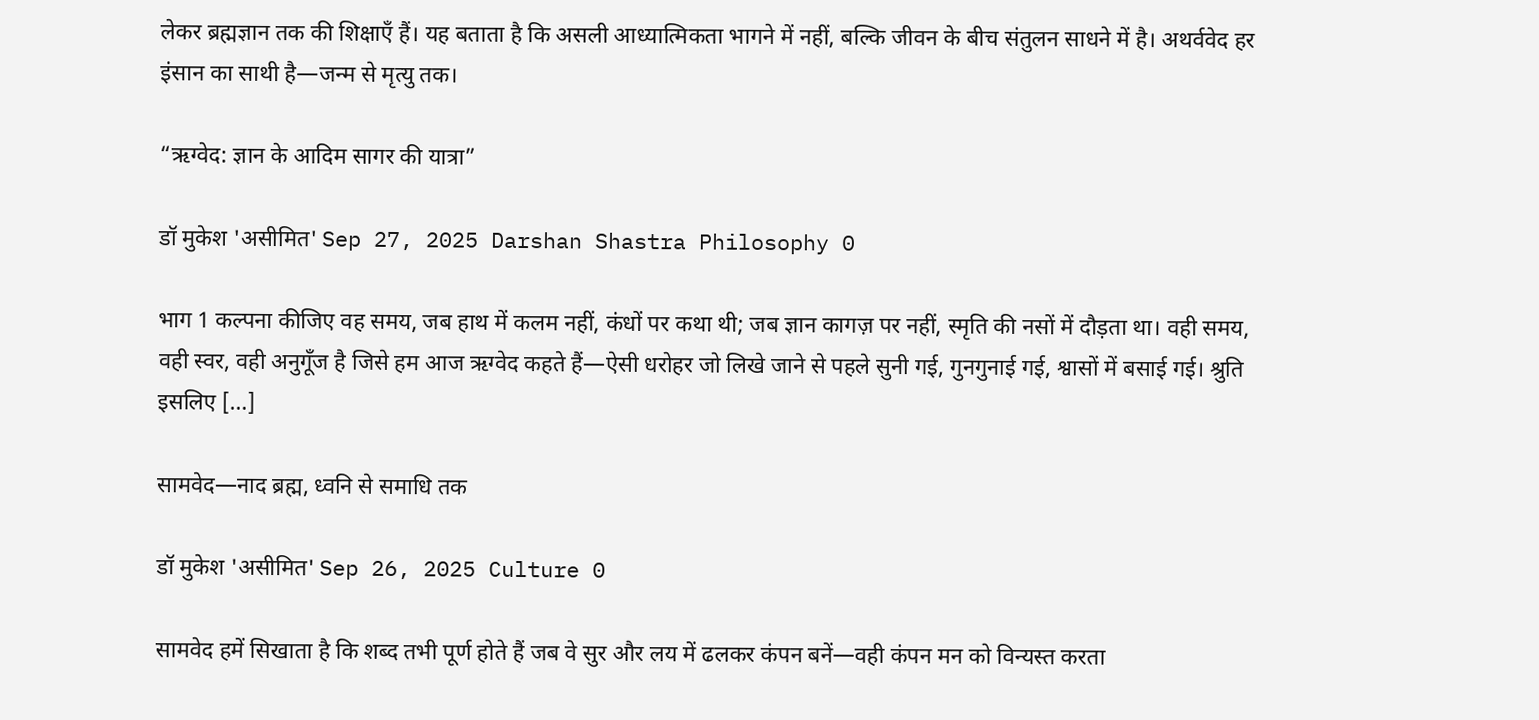लेकर ब्रह्मज्ञान तक की शिक्षाएँ हैं। यह बताता है कि असली आध्यात्मिकता भागने में नहीं, बल्कि जीवन के बीच संतुलन साधने में है। अथर्ववेद हर इंसान का साथी है—जन्म से मृत्यु तक।

“ऋग्वेद: ज्ञान के आदिम सागर की यात्रा”

डॉ मुकेश 'असीमित' Sep 27, 2025 Darshan Shastra Philosophy 0

भाग 1 कल्पना कीजिए वह समय, जब हाथ में कलम नहीं, कंधों पर कथा थी; जब ज्ञान कागज़ पर नहीं, स्मृति की नसों में दौड़ता था। वही समय, वही स्वर, वही अनुगूँज है जिसे हम आज ऋग्वेद कहते हैं—ऐसी धरोहर जो लिखे जाने से पहले सुनी गई, गुनगुनाई गई, श्वासों में बसाई गई। श्रुति इसलिए […]

सामवेद—नाद ब्रह्म, ध्वनि से समाधि तक

डॉ मुकेश 'असीमित' Sep 26, 2025 Culture 0

सामवेद हमें सिखाता है कि शब्द तभी पूर्ण होते हैं जब वे सुर और लय में ढलकर कंपन बनें—वही कंपन मन को विन्यस्त करता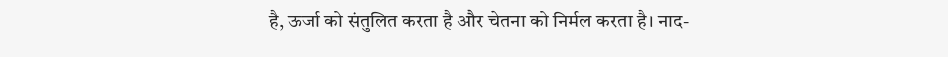है, ऊर्जा को संतुलित करता है और चेतना को निर्मल करता है। नाद-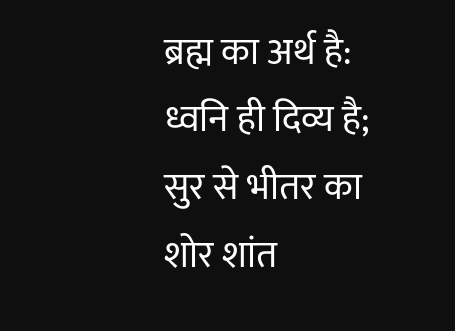ब्रह्म का अर्थ है: ध्वनि ही दिव्य है; सुर से भीतर का शोर शांत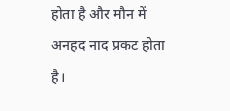होता है और मौन में अनहद नाद प्रकट होता है।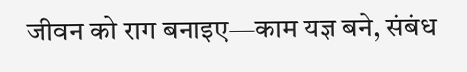जीवन को राग बनाइए—काम यज्ञ बने, संबंध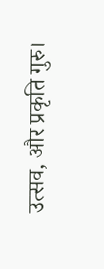उत्सव, और प्रकृति गुरु।